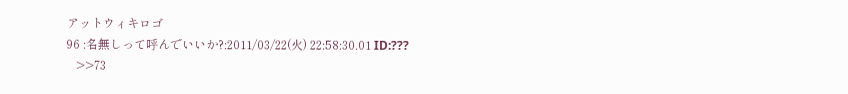アットウィキロゴ
96 :名無しって呼んでいいか?:2011/03/22(火) 22:58:30.01 ID:???
   >>73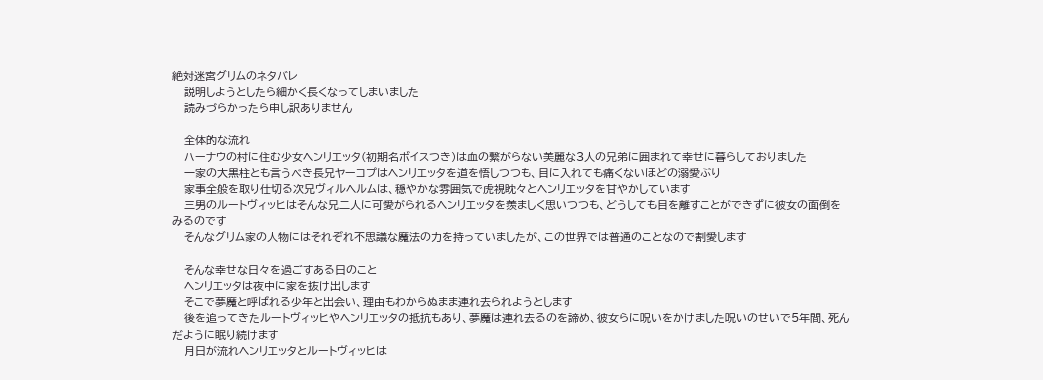絶対迷宮グリムのネタバレ
   説明しようとしたら細かく長くなってしまいました
   読みづらかったら申し訳ありません

   全体的な流れ
   ハーナウの村に住む少女ヘンリエッタ(初期名ボイスつき)は血の繋がらない美麗な3人の兄弟に囲まれて幸せに暮らしておりました
   一家の大黒柱とも言うべき長兄ヤーコプはヘンリエッタを道を悟しつつも、目に入れても痛くないほどの溺愛ぶり
   家事全般を取り仕切る次兄ヴィルヘルムは、穏やかな雰囲気で虎視眈々とヘンリエッタを甘やかしています
   三男のルートヴィッヒはそんな兄二人に可愛がられるヘンリエッタを羨ましく思いつつも、どうしても目を離すことができずに彼女の面倒をみるのです
   そんなグリム家の人物にはそれぞれ不思議な魔法の力を持っていましたが、この世界では普通のことなので割愛します

   そんな幸せな日々を過ごすある日のこと
   ヘンリエッタは夜中に家を抜け出します
   そこで夢魔と呼ばれる少年と出会い、理由もわからぬまま連れ去られようとします
   後を追ってきたルートヴィッヒやヘンリエッタの抵抗もあり、夢魔は連れ去るのを諦め、彼女らに呪いをかけました呪いのせいで5年間、死んだように眠り続けます
   月日が流れヘンリエッタとルートヴィッヒは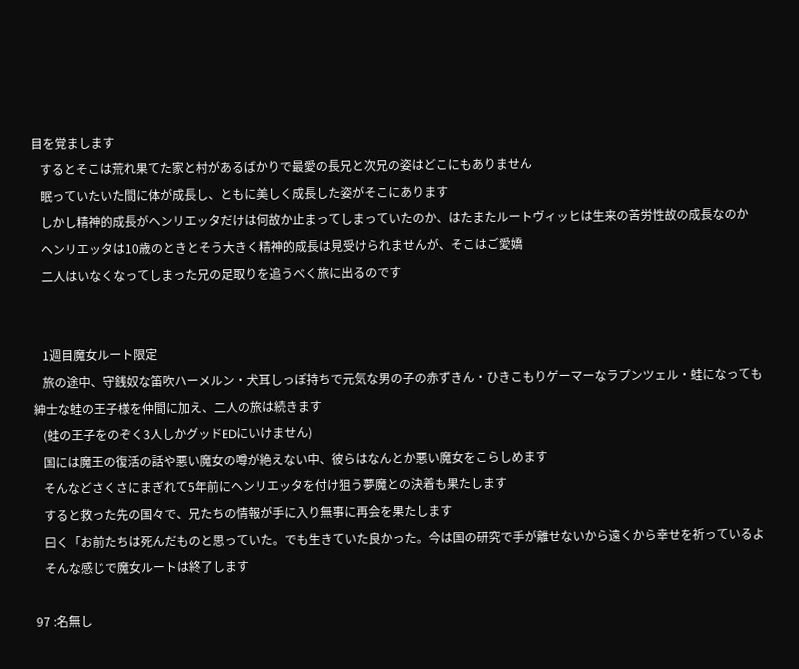目を覚まします
   するとそこは荒れ果てた家と村があるばかりで最愛の長兄と次兄の姿はどこにもありません
   眠っていたいた間に体が成長し、ともに美しく成長した姿がそこにあります
   しかし精神的成長がヘンリエッタだけは何故か止まってしまっていたのか、はたまたルートヴィッヒは生来の苦労性故の成長なのか
   ヘンリエッタは10歳のときとそう大きく精神的成長は見受けられませんが、そこはご愛嬌
   二人はいなくなってしまった兄の足取りを追うべく旅に出るのです


   1週目魔女ルート限定
   旅の途中、守銭奴な笛吹ハーメルン・犬耳しっぽ持ちで元気な男の子の赤ずきん・ひきこもりゲーマーなラプンツェル・蛙になっても紳士な蛙の王子様を仲間に加え、二人の旅は続きます
   (蛙の王子をのぞく3人しかグッドEDにいけません)
   国には魔王の復活の話や悪い魔女の噂が絶えない中、彼らはなんとか悪い魔女をこらしめます
   そんなどさくさにまぎれて5年前にヘンリエッタを付け狙う夢魔との決着も果たします
   すると救った先の国々で、兄たちの情報が手に入り無事に再会を果たします
   曰く「お前たちは死んだものと思っていた。でも生きていた良かった。今は国の研究で手が離せないから遠くから幸せを祈っているよ
   そんな感じで魔女ルートは終了します

97 :名無し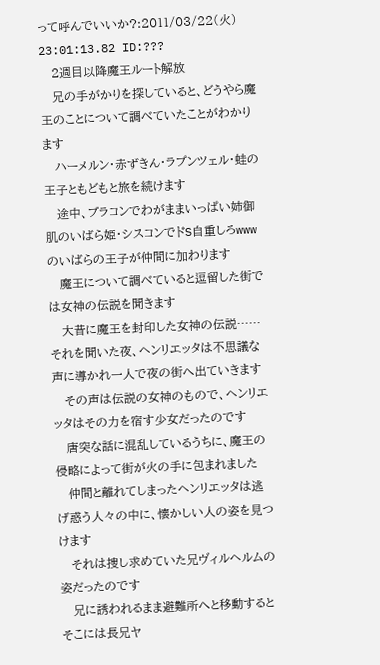って呼んでいいか?:2011/03/22(火) 23:01:13.82 ID:???
   2週目以降魔王ルート解放
   兄の手がかりを探していると、どうやら魔王のことについて調べていたことがわかります
   ハーメルン・赤ずきん・ラプンツェル・蛙の王子ともどもと旅を続けます
   途中、ブラコンでわがままいっぱい姉御肌のいばら姫・シスコンでドS自重しろwwwのいばらの王子が仲間に加わります
   魔王について調べていると逗留した街では女神の伝説を聞きます
   大昔に魔王を封印した女神の伝説……それを聞いた夜、ヘンリエッタは不思議な声に導かれ一人で夜の街へ出ていきます
   その声は伝説の女神のもので、ヘンリエッタはその力を宿す少女だったのです
   唐突な話に混乱しているうちに、魔王の侵略によって街が火の手に包まれました
   仲間と離れてしまったヘンリエッタは逃げ惑う人々の中に、懐かしい人の姿を見つけます
   それは捜し求めていた兄ヴィルヘルムの姿だったのです
   兄に誘われるまま避難所へと移動するとそこには長兄ヤ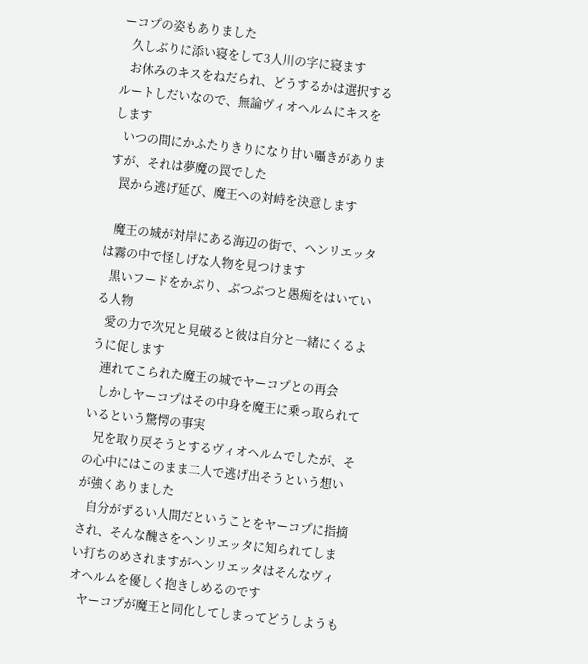ーコプの姿もありました
   久しぶりに添い寝をして3人川の字に寝ます
   お休みのキスをねだられ、どうするかは選択するルートしだいなので、無論ヴィオヘルムにキスをします
   いつの間にかふたりきりになり甘い囁きがありますが、それは夢魔の罠でした
   罠から逃げ延び、魔王への対峙を決意します

   魔王の城が対岸にある海辺の街で、ヘンリエッタは霧の中で怪しげな人物を見つけます
   黒いフードをかぶり、ぶつぶつと愚痴をはいている人物
   愛の力で次兄と見破ると彼は自分と一緒にくるように促します
   連れてこられた魔王の城でヤーコプとの再会
   しかしヤーコプはその中身を魔王に乗っ取られているという驚愕の事実
   兄を取り戻そうとするヴィオヘルムでしたが、その心中にはこのまま二人で逃げ出そうという想いが強くありました
   自分がずるい人間だということをヤーコプに指摘され、そんな醜さをヘンリエッタに知られてしまい打ちのめされますがヘンリエッタはそんなヴィオヘルムを優しく抱きしめるのです
   ヤーコプが魔王と同化してしまってどうしようも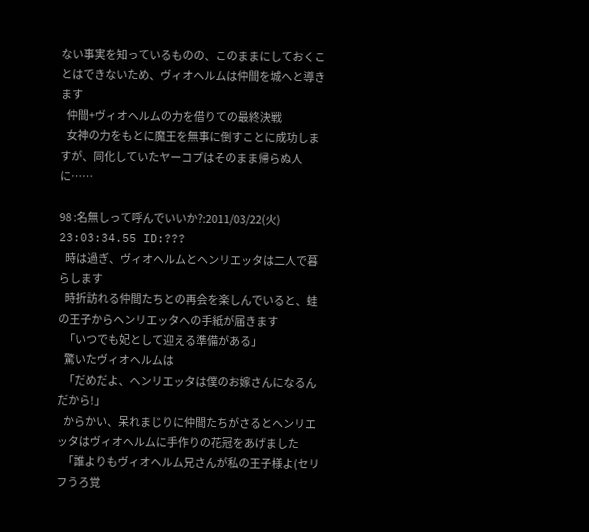ない事実を知っているものの、このままにしておくことはできないため、ヴィオヘルムは仲間を城へと導きます
   仲間+ヴィオヘルムの力を借りての最終決戦
   女神の力をもとに魔王を無事に倒すことに成功しますが、同化していたヤーコプはそのまま帰らぬ人に……

98 :名無しって呼んでいいか?:2011/03/22(火) 23:03:34.55 ID:???
   時は過ぎ、ヴィオヘルムとヘンリエッタは二人で暮らします
   時折訪れる仲間たちとの再会を楽しんでいると、蛙の王子からヘンリエッタへの手紙が届きます
   「いつでも妃として迎える準備がある」
   驚いたヴィオヘルムは
   「だめだよ、ヘンリエッタは僕のお嫁さんになるんだから!」
   からかい、呆れまじりに仲間たちがさるとヘンリエッタはヴィオヘルムに手作りの花冠をあげました
   「誰よりもヴィオヘルム兄さんが私の王子様よ(セリフうろ覚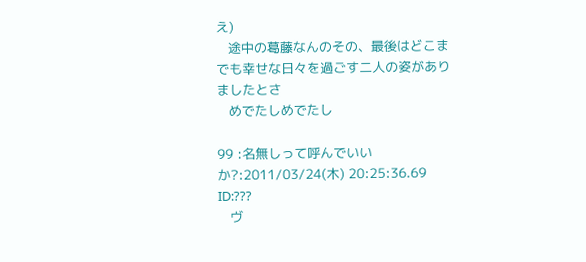え)
   途中の葛藤なんのその、最後はどこまでも幸せな日々を過ごす二人の姿がありましたとさ
   めでたしめでたし

99 :名無しって呼んでいいか?:2011/03/24(木) 20:25:36.69 ID:???
   ヴ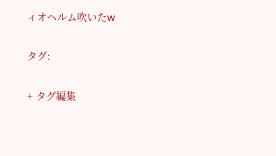ィオヘルム吹いたw

タグ:

+ タグ編集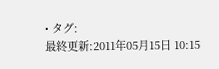• タグ:
最終更新:2011年05月15日 10:15